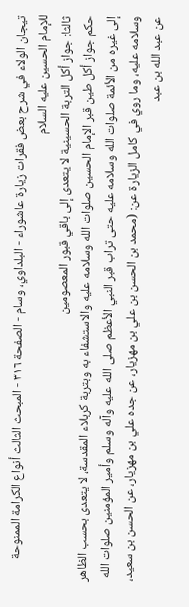تيجان الولاء في شرح بعض فقرات زيارة عاشوراء - البلداوي، وسام - الصفحة ٣١٦ - المبحث الثالث أنواع الكرامة الممنوحة للإمام الحسين عليه السلام
ثالثا: جواز أكل التربة الحسينية لا يتعدى إلى باقي قبور المعصومين
حكم جواز أكل طين قبر الإمام الحسين صلوات الله وسلامه عليه والاستشفاء به وبتربة كربلاء المقدسة، لا يتعدى بحسب الظاهر إلى غيره من الأئمة صلوات الله وسلامه عليه حتى تراب قبر النبي الأعظم صلى الله عليه وآله وسلم وأمير المؤمنين صلوات الله وسلامه عليه، وما روي في كامل الزيارة عن: (محمد بن الحسن بن علي بن مهزيار، عن جده علي بن مهزيار، عن الحسن بن سعيد، عن عبد الله بن عبد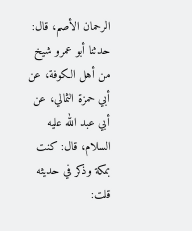الرحمان الأصم، قال: حدثنا أبو عمرو شيخ من أهل الكوفة، عن أبي حمزة الثمالي، عن أبي عبد الله عليه السلام، قال: كنت بمكة وذكر في حديثه قلت: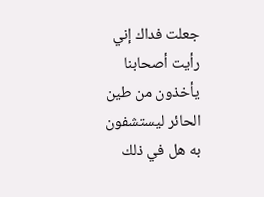جعلت فداك إني رأيت أصحابنا يأخذون من طين الحائر ليستشفون به هل في ذلك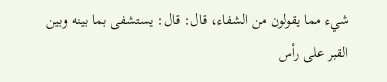شيء مما يقولون من الشفاء، قال: قال: يستشفى بما بينه وبين القبر على رأس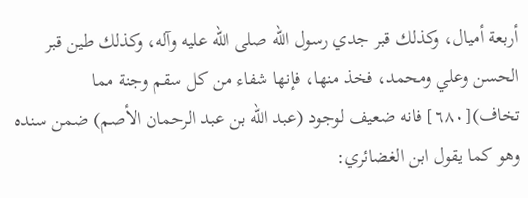أربعة أميال، وكذلك قبر جدي رسول الله صلى الله عليه وآله، وكذلك طين قبر الحسن وعلي ومحمد، فخذ منها، فإنها شفاء من كل سقم وجنة مما تخاف)[٦٨٠] فانه ضعيف لوجود (عبد الله بن عبد الرحمان الأصم) ضمن سنده وهو كما يقول ابن الغضائري: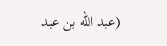(عبد الله بن عبد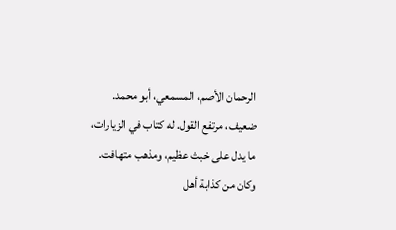الرحمان الأصم، المسمعي، أبو محمد. ضعيف، مرتفع القول. له كتاب في الزيارات، ما يدل على خبث عظيم، ومذهب متهافت. وكان من كذابة أهل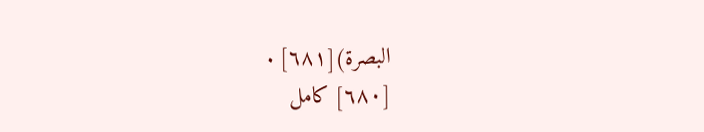البصرة)[٦٨١] .
[٦٨٠] كامل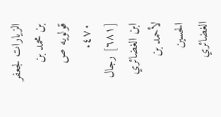الزيارات لجعفر بن محمد بن قولويه ص ٤٧٠.
[٦٨١] رجال ابن الغضائري لأحمد بن الحسين الغضائري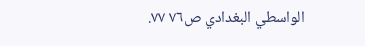الواسطي البغدادي ص٧٦ ٧٧.